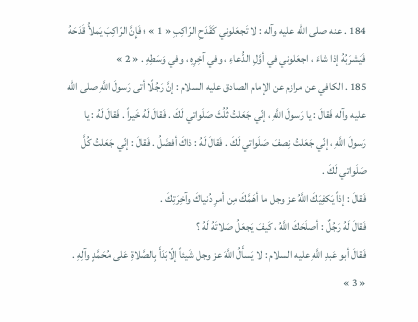184 . عنه صلى الله عليه وآله : لا تَجعَلوني كَقَدَحِ الرّاكِبِ « 1 » ؛ فَإِنَّ الرّاكِبَ يَملأُ قَدَحَهُ فَيَشرَبُهُ إذا شاءَ ، اجعَلوني في أوَّلِ الدُّعاءِ ، وفي آخِرِهِ ، وفي وَسَطِهِ . « 2 »
185 . الكافي عن مرازم عن الإمام الصادق عليه السلام : إنَّ رَجُلًا أتى رَسولَ اللَّهِ صلى الله عليه وآله فَقالَ : يا رَسولَ اللَّهِ ، إنّي جَعَلتُ ثُلُثَ صَلَواتي لَكَ . فَقالَ لَهُ خَيراً . فَقالَ لَهُ : يا رَسولَ اللَّهِ ، إنّي جَعَلتُ نِصفَ صَلَواتي لَكَ . فَقالَ لَهُ : ذاكَ أفضَلُ . فَقالَ : إنّي جَعَلتُ كُلَّ صَلَواتي لَكَ .
فَقالَ : إذاً يَكفِيَكَ اللَّهُ عز وجل ما أهَمَّكَ مِن أمرِ دُنياكَ وآخِرَتِكَ .
فَقالَ لَهُ رَجُلٌ : أصلَحَكَ اللَّهُ ، كَيفَ يَجعَلُ صَلاتَهُ لَهُ ؟
فَقالَ أبو عَبدِ اللَّهِ عليه السلام : لا يَسأَلُ اللَّهَ عز وجل شَيئاً إلّابَدَأَ بِالصَّلاةِ عَلى مُحَمَّدٍ وآلِهِ . « 3 »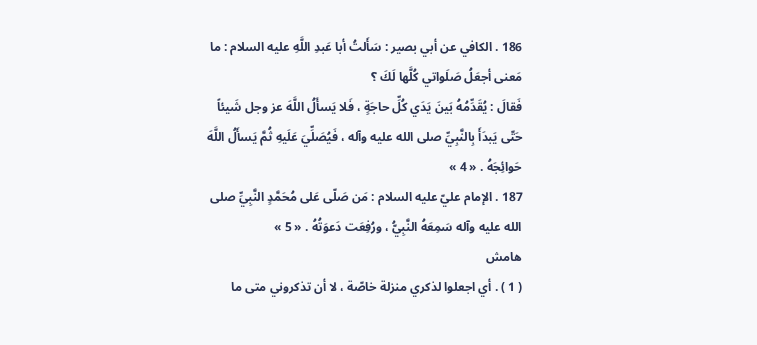186 . الكافي عن أبي بصير : سَأَلتُ أبا عَبدِ اللَّهِ عليه السلام : ما مَعنى أجعَلُ صَلَواتي كُلَّها لَكَ ؟
فَقالَ : يُقَدِّمُهُ بَينَ يَدَي كُلِّ حاجَةٍ ، فَلا يَسأَلُ اللَّهَ عز وجل شَيئاً حَتّى يَبدَأَ بِالنَّبِيِّ صلى الله عليه وآله ، فَيُصَلِّيَ عَلَيهِ ثُمَّ يَسأَلُ اللَّهَ حَوائِجَهُ . « 4 »
187 . الإمام عليّ عليه السلام : مَن صَلّى عَلى مُحَمَّدٍ النَّبِيِّ صلى الله عليه وآله سَمِعَهُ النَّبِيُّ ، ورُفِعَت دَعوَتُهُ . « 5 »
هامش
( 1 ) . أي اجعلوا لذكري منزلة خاصّة ، لا أن تذكروني متى ما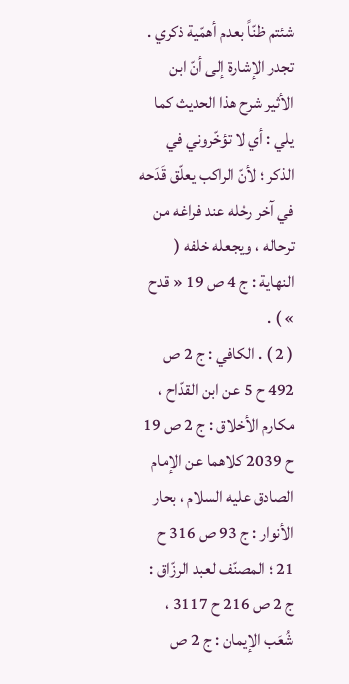شئتم ظنّاً بعدم أهمّية ذكري .
تجدر الإشارة إلى أنّ ابن الأثير شرح هذا الحديث كما يلي : أي لا تؤخّروني في الذكر ؛ لأنّ الراكب يعلّق قَدَحه في آخر رحْله عند فراغه من ترحاله ، ويجعله خلفه ( النهاية : ج 4 ص 19 « قدح » ) .
( 2 ) . الكافي : ج 2 ص 492 ح 5 عن ابن القدّاح ، مكارم الأخلاق : ج 2 ص 19 ح 2039 كلاهما عن الإمام الصادق عليه السلام ، بحار الأنوار : ج 93 ص 316 ح 21 ؛ المصنّف لعبد الرزّاق : ج 2 ص 216 ح 3117 ، شُعَب الإيمان : ج 2 ص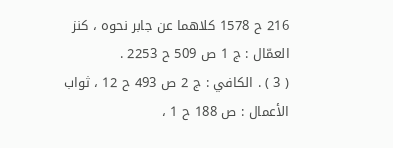216 ح 1578 كلاهما عن جابر نحوه ، كنز العمّال : ج 1 ص 509 ح 2253 .
( 3 ) . الكافي : ج 2 ص 493 ح 12 ، ثواب الأعمال : ص 188 ح 1 ،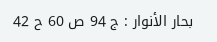بحار الأنوار : ج 94 ص 60 ح 42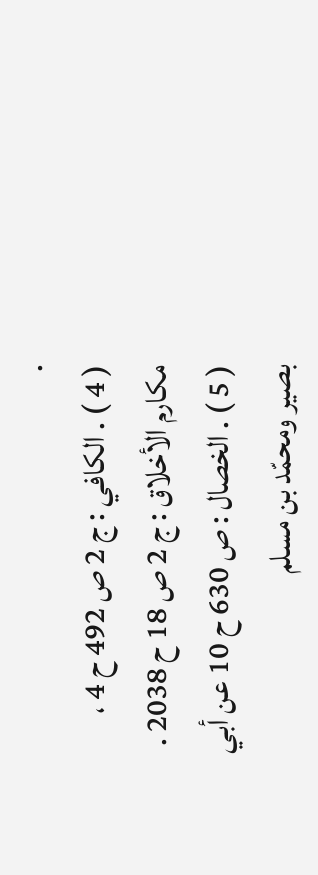.
( 4 ) . الكافي : ج 2 ص 492 ح 4 ، مكارم الأخلاق : ج 2 ص 18 ح 2038 .
( 5 ) . الخصال : ص 630 ح 10 عن أبي بصير ومحمّد بن مسلم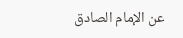عن الإمام الصادق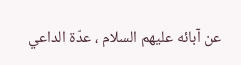عن آبائه عليهم السلام ، عدّة الداعي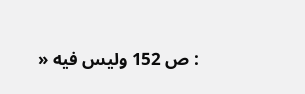: ص 152 وليس فيه «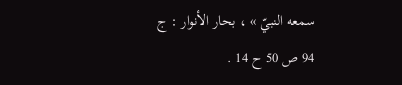سمعه النبيّ » ، بحار الأنوار : ج 94 ص 50 ح 14 .